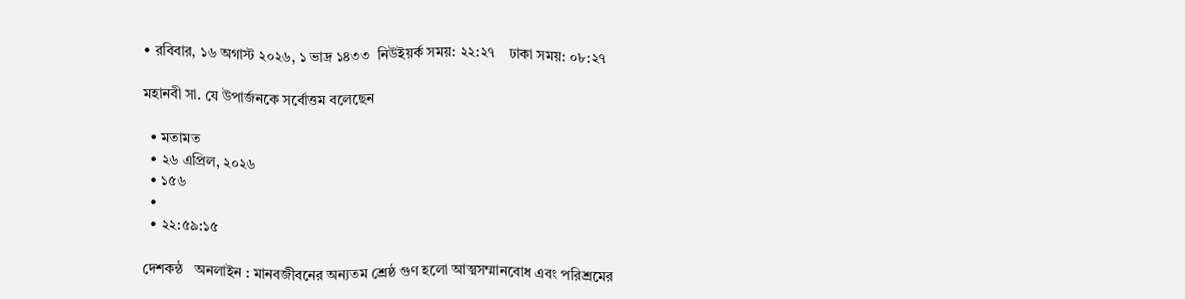• রবিবার, ১৬ অগাস্ট ২০২৬, ১ ভাদ্র ১৪৩৩  নিউইয়র্ক সময়: ২২:২৭    ঢাকা সময়: ০৮:২৭

মহানবী সা. যে উপার্জনকে সর্বোত্তম বলেছেন

  • মতামত
  • ২৬ এপ্রিল, ২০২৬
  • ১৫৬
  •
  • ২২:৫৯:১৫

দেশকন্ঠ   অনলাইন : মানবজীবনের অন্যতম শ্রেষ্ঠ গুণ হলো আত্মসম্মানবোধ এবং পরিশ্রমের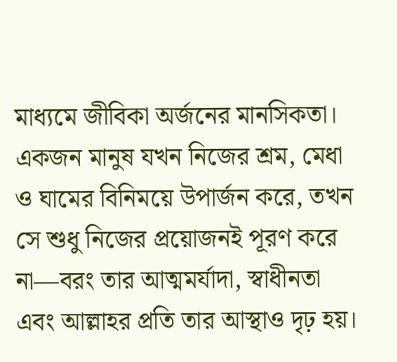মাধ্যমে জীবিকা অর্জনের মানসিকতা। একজন মানুষ যখন নিজের শ্রম, মেধা ও ঘামের বিনিময়ে উপার্জন করে, তখন সে শুধু নিজের প্রয়োজনই পূরণ করে না—বরং তার আত্মমর্যাদা, স্বাধীনতা এবং আল্লাহর প্রতি তার আস্থাও দৃঢ় হয়।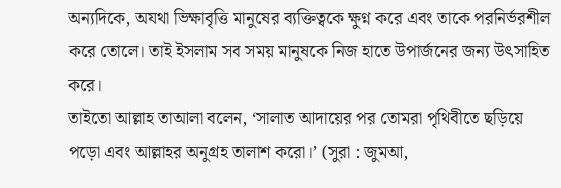অন্যদিকে, অযথা ভিক্ষাবৃত্তি মানুষের ব্যক্তিত্বকে ক্ষুণ্ন করে এবং তাকে পরনির্ভরশীল করে তোলে। তাই ইসলাম সব সময় মানুষকে নিজ হাতে উপার্জনের জন্য উৎসাহিত করে।
তাইতো আল্লাহ তাআলা বলেন, ‘সালাত আদায়ের পর তোমরা পৃথিবীতে ছড়িয়ে পড়ো এবং আল্লাহর অনুগ্রহ তালাশ করো।’ (সুরা : জুমআ,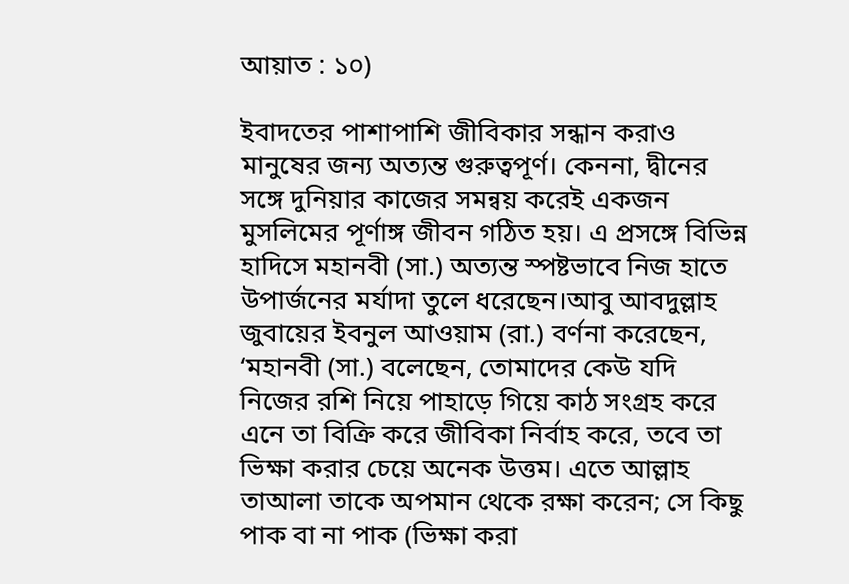আয়াত : ১০)

ইবাদতের পাশাপাশি জীবিকার সন্ধান করাও মানুষের জন্য অত্যন্ত গুরুত্বপূর্ণ। কেননা, দ্বীনের সঙ্গে দুনিয়ার কাজের সমন্বয় করেই একজন মুসলিমের পূর্ণাঙ্গ জীবন গঠিত হয়। এ প্রসঙ্গে বিভিন্ন হাদিসে মহানবী (সা.) অত্যন্ত স্পষ্টভাবে নিজ হাতে উপার্জনের মর্যাদা তুলে ধরেছেন।আবু আবদুল্লাহ জুবায়ের ইবনুল আওয়াম (রা.) বর্ণনা করেছেন, ‘মহানবী (সা.) বলেছেন, তোমাদের কেউ যদি নিজের রশি নিয়ে পাহাড়ে গিয়ে কাঠ সংগ্রহ করে এনে তা বিক্রি করে জীবিকা নির্বাহ করে, তবে তা ভিক্ষা করার চেয়ে অনেক উত্তম। এতে আল্লাহ তাআলা তাকে অপমান থেকে রক্ষা করেন; সে কিছু পাক বা না পাক (ভিক্ষা করা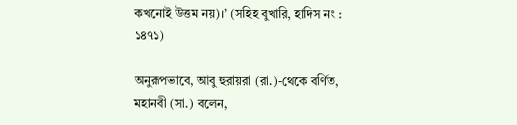কখনোই উত্তম নয়)।’ (সহিহ বুখারি, হাদিস নং : ১৪৭১)

অনুরূপভাবে, আবু হুরায়রা (রা.)-থেকে বর্ণিত, মহানবী (সা.) বলেন,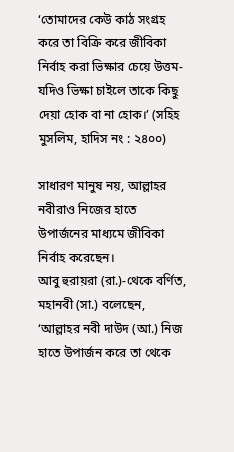‘তোমাদের কেউ কাঠ সংগ্রহ করে তা বিক্রি করে জীবিকা নির্বাহ করা ভিক্ষার চেয়ে উত্তম-যদিও ভিক্ষা চাইলে তাকে কিছু দেয়া হোক বা না হোক।’ (সহিহ মুসলিম, হাদিস নং : ২৪০০)

সাধারণ মানুষ নয়, আল্লাহর নবীরাও নিজের হাতে উপার্জনের মাধ্যমে জীবিকা নির্বাহ করেছেন।
আবু হুরায়রা (রা.)-থেকে বর্ণিত, মহানবী (সা.) বলেছেন, ‘আল্লাহর নবী দাউদ (আ.) নিজ হাতে উপার্জন করে তা থেকে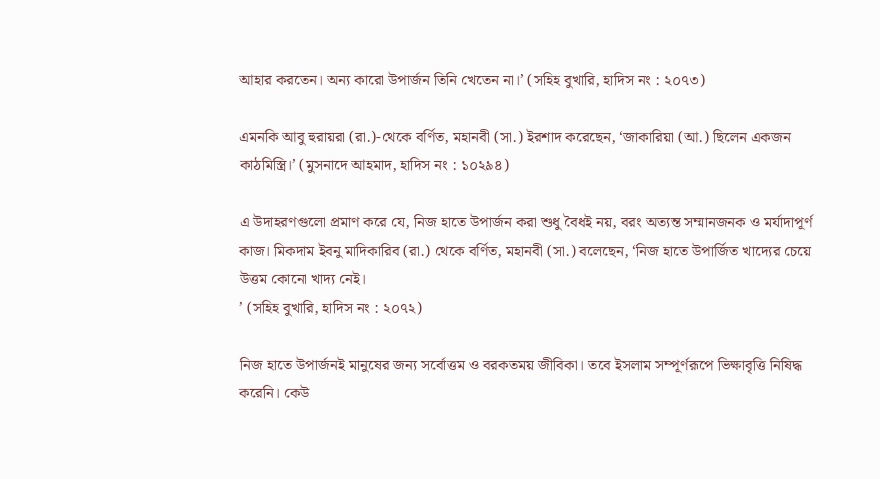আহার করতেন। অন্য কারো উপার্জন তিনি খেতেন না।’ (সহিহ বুখারি, হাদিস নং : ২০৭৩)

এমনকি আবু হুরায়রা (রা.)-থেকে বর্ণিত, মহানবী (সা.) ইরশাদ করেছেন, ‘জাকারিয়া (আ.) ছিলেন একজন কাঠমিস্ত্রি।’ (মুসনাদে আহমাদ, হাদিস নং : ১০২৯৪)

এ উদাহরণগুলো প্রমাণ করে যে, নিজ হাতে উপার্জন করা শুধু বৈধই নয়, বরং অত্যন্ত সম্মানজনক ও মর্যাদাপূর্ণ কাজ। মিকদাম ইবনু মাদিকারিব (রা.) থেকে বর্ণিত, মহানবী (সা.) বলেছেন, ‘নিজ হাতে উপার্জিত খাদ্যের চেয়ে উত্তম কোনো খাদ্য নেই।
’ (সহিহ বুখারি, হাদিস নং : ২০৭২)

নিজ হাতে উপার্জনই মানুষের জন্য সর্বোত্তম ও বরকতময় জীবিকা। তবে ইসলাম সম্পূর্ণরূপে ভিক্ষাবৃত্তি নিষিদ্ধ করেনি। কেউ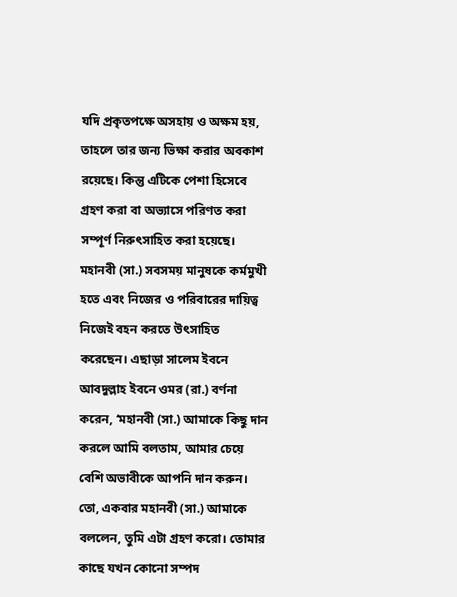যদি প্রকৃতপক্ষে অসহায় ও অক্ষম হয়, তাহলে তার জন্য ভিক্ষা করার অবকাশ রয়েছে। কিন্তু এটিকে পেশা হিসেবে গ্রহণ করা বা অভ্যাসে পরিণত করা সম্পূর্ণ নিরুৎসাহিত করা হয়েছে। মহানবী (সা.) সবসময় মানুষকে কর্মমুখী হতে এবং নিজের ও পরিবারের দায়িত্ব নিজেই বহন করতে উৎসাহিত করেছেন। এছাড়া সালেম ইবনে আবদুল্লাহ ইবনে ওমর (রা.) বর্ণনা করেন, ‘মহানবী (সা.) আমাকে কিছু দান করলে আমি বলতাম, আমার চেয়ে বেশি অভাবীকে আপনি দান করুন। তো, একবার মহানবী (সা.) আমাকে বললেন, তুমি এটা গ্রহণ করো। তোমার কাছে যখন কোনো সম্পদ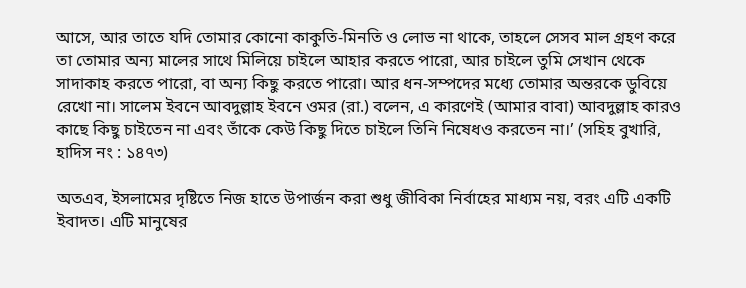আসে, আর তাতে যদি তোমার কোনো কাকুতি-মিনতি ও লোভ না থাকে, তাহলে সেসব মাল গ্রহণ করে তা তোমার অন্য মালের সাথে মিলিয়ে চাইলে আহার করতে পারো, আর চাইলে তুমি সেখান থেকে সাদাকাহ করতে পারো, বা অন্য কিছু করতে পারো। আর ধন-সম্পদের মধ্যে তোমার অন্তরকে ডুবিয়ে রেখো না। সালেম ইবনে আবদুল্লাহ ইবনে ওমর (রা.) বলেন, এ কারণেই (আমার বাবা) আবদুল্লাহ কারও কাছে কিছু চাইতেন না এবং তাঁকে কেউ কিছু দিতে চাইলে তিনি নিষেধও করতেন না।’ (সহিহ বুখারি, হাদিস নং : ১৪৭৩)

অতএব, ইসলামের দৃষ্টিতে নিজ হাতে উপার্জন করা শুধু জীবিকা নির্বাহের মাধ্যম নয়, বরং এটি একটি ইবাদত। এটি মানুষের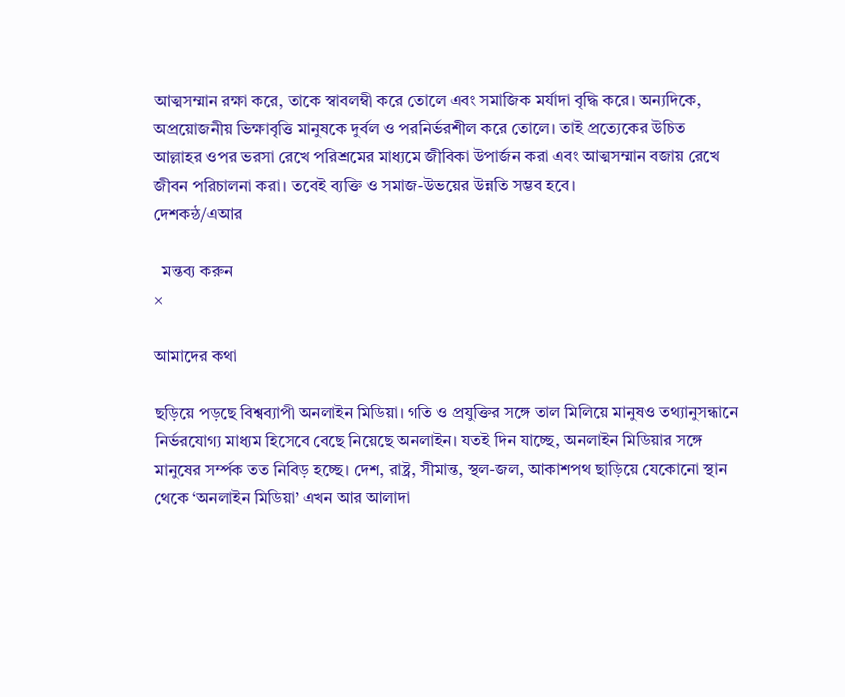আত্মসম্মান রক্ষা করে, তাকে স্বাবলম্বী করে তোলে এবং সমাজিক মর্যাদা বৃদ্ধি করে। অন্যদিকে, অপ্রয়োজনীয় ভিক্ষাবৃত্তি মানুষকে দুর্বল ও পরনির্ভরশীল করে তোলে। তাই প্রত্যেকের উচিত আল্লাহর ওপর ভরসা রেখে পরিশ্রমের মাধ্যমে জীবিকা উপার্জন করা এবং আত্মসম্মান বজায় রেখে জীবন পরিচালনা করা। তবেই ব্যক্তি ও সমাজ-উভয়ের উন্নতি সম্ভব হবে।
দেশকন্ঠ/এআর

  মন্তব্য করুন
×

আমাদের কথা

ছড়িয়ে পড়ছে বিশ্বব্যাপী অনলাইন মিডিয়া। গতি ও প্রযুক্তির সঙ্গে তাল মিলিয়ে মানুষও তথ্যানুসন্ধানে নির্ভরযোগ্য মাধ্যম হিসেবে বেছে নিয়েছে অনলাইন। যতই দিন যাচ্ছে, অনলাইন মিডিয়ার সঙ্গে মানুষের সর্ম্পক তত নিবিড় হচ্ছে। দেশ, রাষ্ট্র, সীমান্ত, স্থল-জল, আকাশপথ ছাড়িয়ে যেকোনো স্থান থেকে ‘অনলাইন মিডিয়া’ এখন আর আলাদা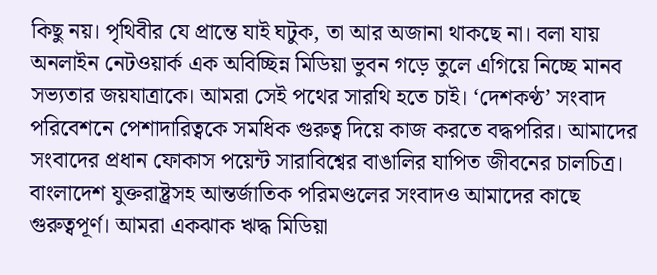কিছু নয়। পৃথিবীর যে প্রান্তে যাই ঘটুক, তা আর অজানা থাকছে না। বলা যায় অনলাইন নেটওয়ার্ক এক অবিচ্ছিন্ন মিডিয়া ভুবন গড়ে তুলে এগিয়ে নিচ্ছে মানব সভ্যতার জয়যাত্রাকে। আমরা সেই পথের সারথি হতে চাই। ‘দেশকণ্ঠ’ সংবাদ পরিবেশনে পেশাদারিত্বকে সমধিক গুরুত্ব দিয়ে কাজ করতে বদ্ধপরির। আমাদের সংবাদের প্রধান ফোকাস পয়েন্ট সারাবিশ্বের বাঙালির যাপিত জীবনের চালচিত্র। বাংলাদেশ যুক্তরাষ্ট্রসহ আন্তর্জাতিক পরিমণ্ডলের সংবাদও আমাদের কাছে গুরুত্বপূর্ণ। আমরা একঝাক ঋদ্ধ মিডিয়া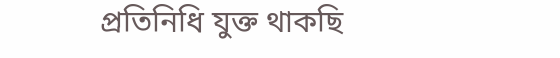প্রতিনিধি যুক্ত থাকছি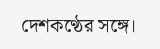দেশকণ্ঠের সঙ্গে।